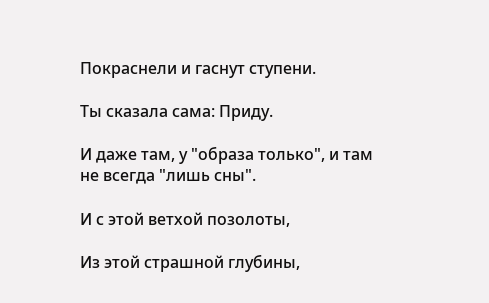Покраснели и гаснут ступени.

Ты сказала сама: Приду.

И даже там, у "образа только", и там не всегда "лишь сны".

И с этой ветхой позолоты,

Из этой страшной глубины,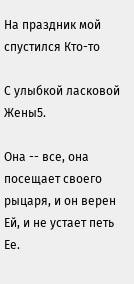На праздник мой спустился Кто-то

С улыбкой ласковой Жены5.

Она -- все, она посещает своего рыцаря, и он верен Ей, и не устает петь Ее.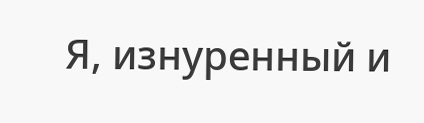Я, изнуренный и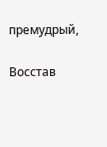премудрый,

Восстав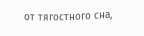от тягостного сна,